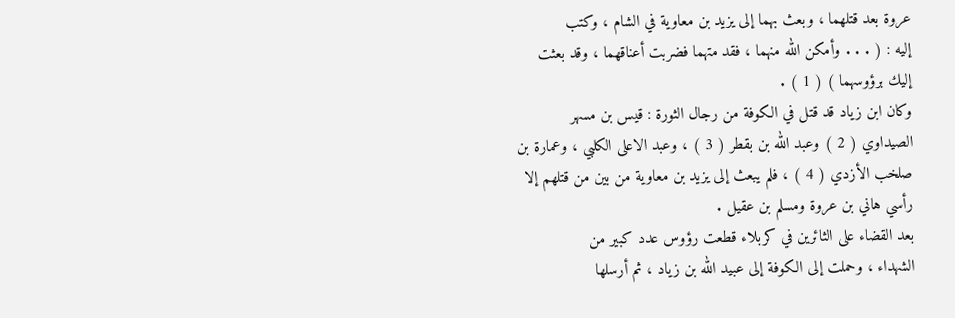عروة بعد قتلهما ، وبعث بهما إلى يزيد بن معاوية في الشام ، وكتب
إليه : ( . . . وأمكن الله منهما ، فقد متهما فضربت أعناقهما ، وقد بعثت
إليك برؤوسهما ) ( 1 ) .
وكان ابن زياد قد قتل في الكوفة من رجال الثورة : قيس بن مسهر
الصيداوي ( 2 ) وعبد الله بن بقطر ( 3 ) ، وعبد الاعلى الكلبي ، وعمارة بن
صلخب الأزدي ( 4 ) ، فلم يبعث إلى يزيد بن معاوية من بين من قتلهم إلا
رأسي هاني بن عروة ومسلم بن عقيل .
بعد القضاء على الثائرين في كربلاء قطعت رؤوس عدد كبير من
الشهداء ، وحملت إلى الكوفة إلى عبيد الله بن زياد ، ثم أرسلها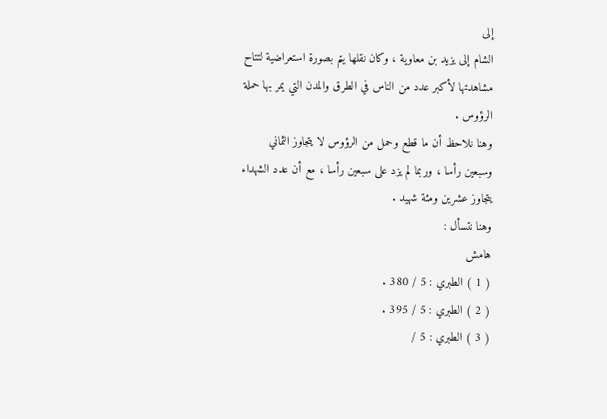إلى
الشام إلى يزيد بن معاوية ، وكان نقلها يتم بصورة استعراضية لتتاح
مشاهدتها لأكبر عدد من الناس في الطرق والمدن التي يمر بها حملة
الرؤوس .
وهنا نلاحظ أن ما قطع وحمل من الرؤوس لا يتجاوز الثماني
وسبعين رأسا ، وربما لم يزد على سبعين رأسا ، مع أن عدد الشهداء
يتجاوز عشرين ومئة شهيد .
وهنا نتسأل :
هامش
( 1 ) الطبري : 5 / 380 .
( 2 ) الطبري : 5 / 395 .
( 3 ) الطبري : 5 /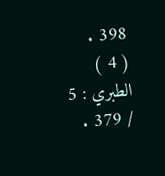398 .
( 4 ) الطبري : 5 / 379 .